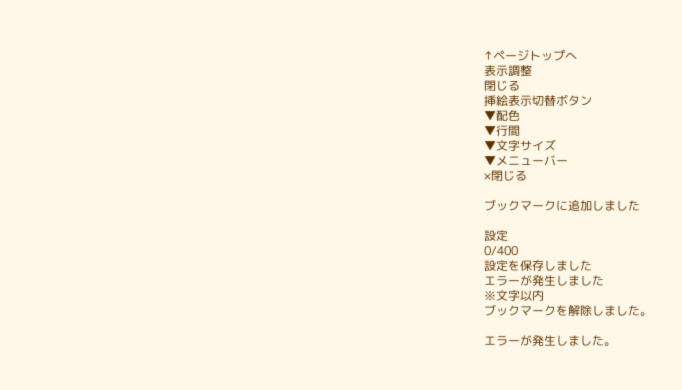↑ページトップへ
表示調整
閉じる
挿絵表示切替ボタン
▼配色
▼行間
▼文字サイズ
▼メニューバー
×閉じる

ブックマークに追加しました

設定
0/400
設定を保存しました
エラーが発生しました
※文字以内
ブックマークを解除しました。

エラーが発生しました。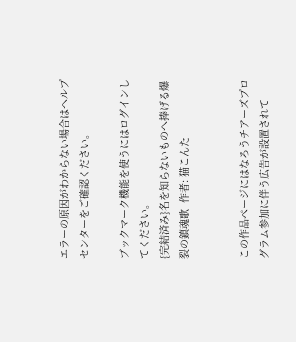エラーの原因がわからない場合はヘルプセンターをご確認ください。

ブックマーク機能を使うにはログインしてください。
{完結済み}名を知らないものへ捧げる爆裂の鎮魂歌  作者: 猫こんた


この作品ページにはなろうチアーズプログラム参加に伴う広告が設置されて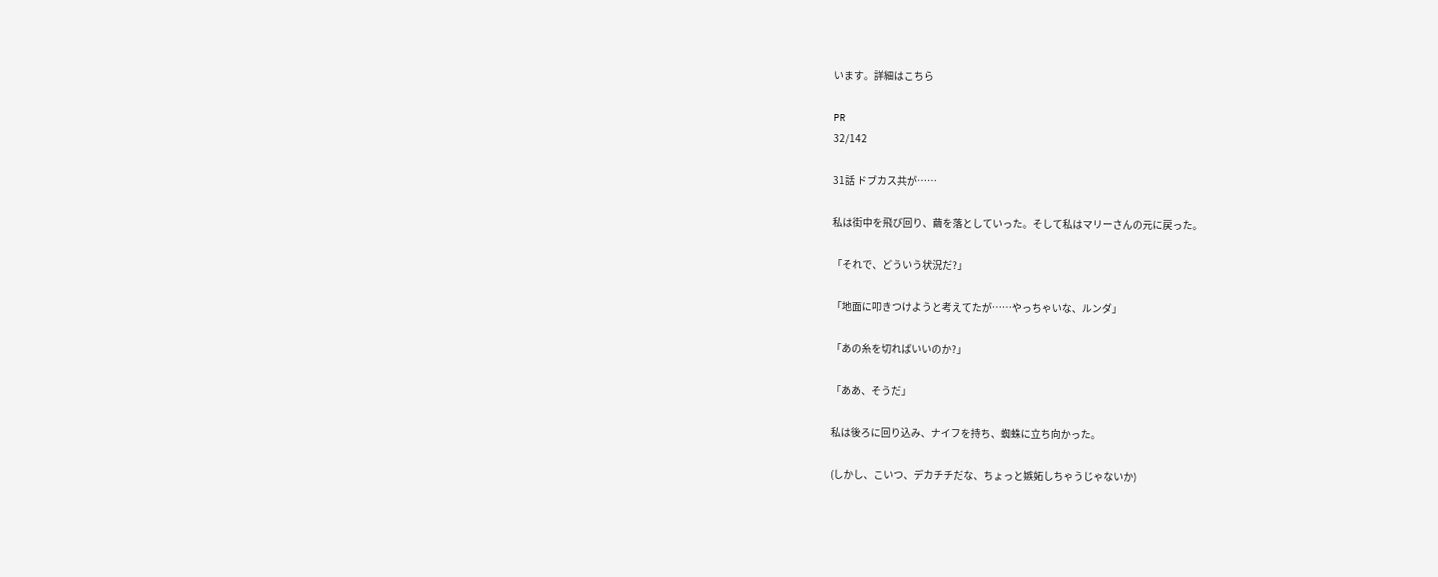います。詳細はこちら

PR
32/142

31話 ドブカス共が……

私は街中を飛び回り、繭を落としていった。そして私はマリーさんの元に戻った。

「それで、どういう状況だ?」

「地面に叩きつけようと考えてたが……やっちゃいな、ルンダ」

「あの糸を切ればいいのか?」

「ああ、そうだ」

私は後ろに回り込み、ナイフを持ち、蜘蛛に立ち向かった。

(しかし、こいつ、デカチチだな、ちょっと嫉妬しちゃうじゃないか)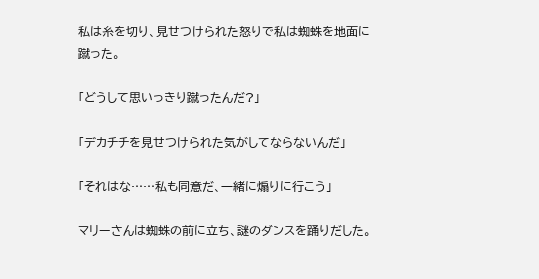私は糸を切り、見せつけられた怒りで私は蜘蛛を地面に蹴った。

「どうして思いっきり蹴ったんだ?」

「デカチチを見せつけられた気がしてならないんだ」

「それはな……私も同意だ、一緒に煽りに行こう」

マリーさんは蜘蛛の前に立ち、謎のダンスを踊りだした。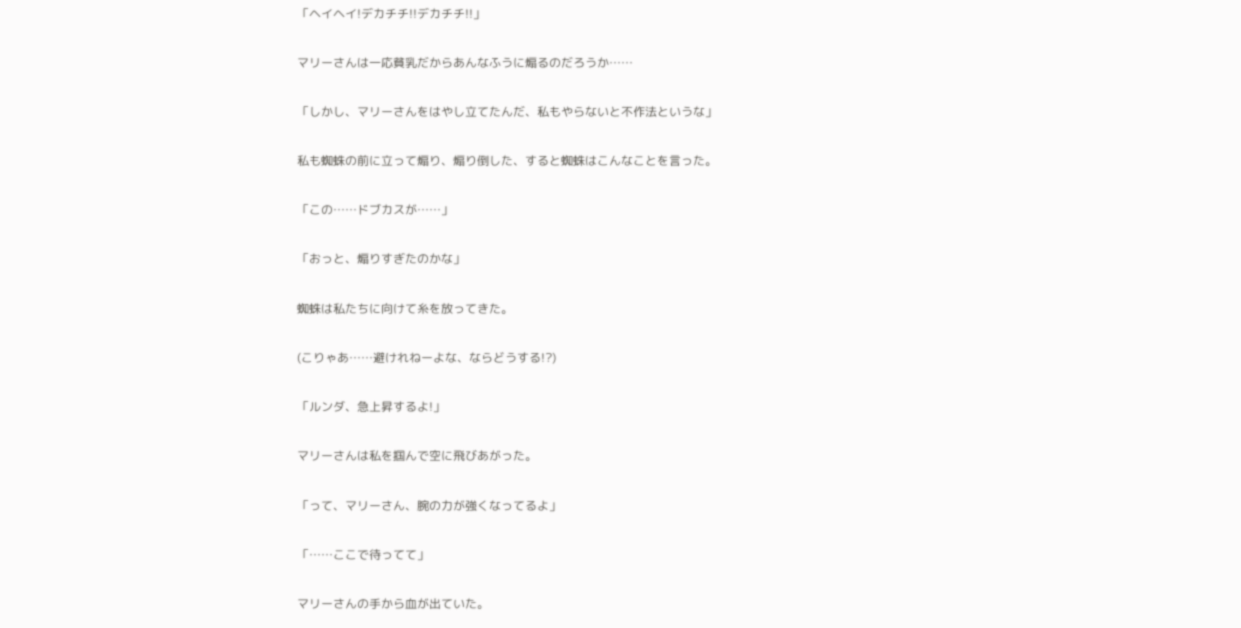「ヘイヘイ!デカチチ!!デカチチ!!」

マリーさんは一応貧乳だからあんなふうに煽るのだろうか……

「しかし、マリーさんをはやし立てたんだ、私もやらないと不作法というな」

私も蜘蛛の前に立って煽り、煽り倒した、すると蜘蛛はこんなことを言った。

「この……ドブカスが……」

「おっと、煽りすぎたのかな」

蜘蛛は私たちに向けて糸を放ってきた。

(こりゃあ……避けれねーよな、ならどうする!?)

「ルンダ、急上昇するよ!」

マリーさんは私を掴んで空に飛びあがった。

「って、マリーさん、腕の力が強くなってるよ」

「……ここで待ってて」

マリーさんの手から血が出ていた。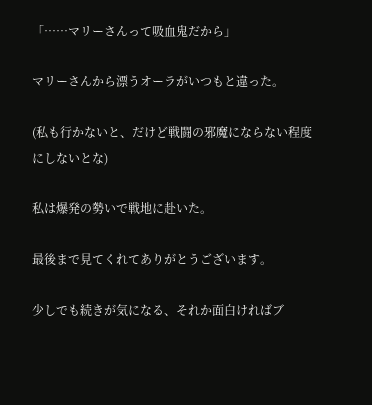「……マリーさんって吸血鬼だから」

マリーさんから漂うオーラがいつもと違った。

(私も行かないと、だけど戦闘の邪魔にならない程度にしないとな)

私は爆発の勢いで戦地に赴いた。

最後まで見てくれてありがとうございます。

少しでも続きが気になる、それか面白ければブ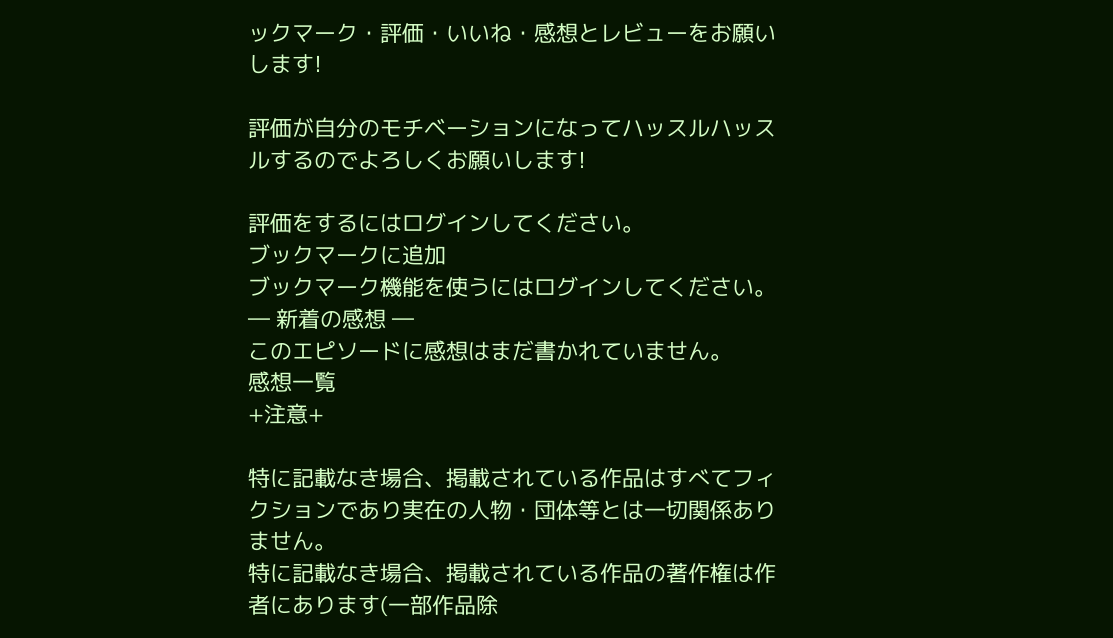ックマーク・評価・いいね・感想とレビューをお願いします!

評価が自分のモチベーションになってハッスルハッスルするのでよろしくお願いします!

評価をするにはログインしてください。
ブックマークに追加
ブックマーク機能を使うにはログインしてください。
― 新着の感想 ―
このエピソードに感想はまだ書かれていません。
感想一覧
+注意+

特に記載なき場合、掲載されている作品はすべてフィクションであり実在の人物・団体等とは一切関係ありません。
特に記載なき場合、掲載されている作品の著作権は作者にあります(一部作品除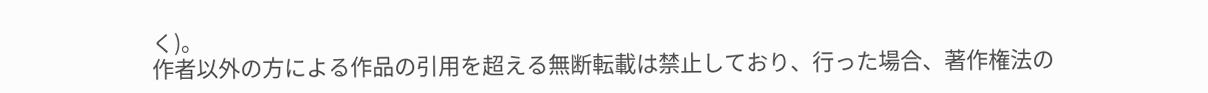く)。
作者以外の方による作品の引用を超える無断転載は禁止しており、行った場合、著作権法の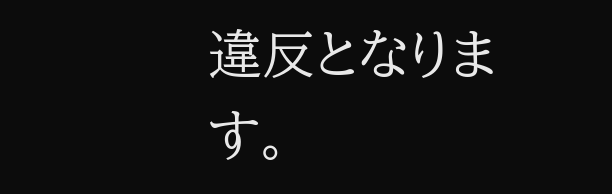違反となります。